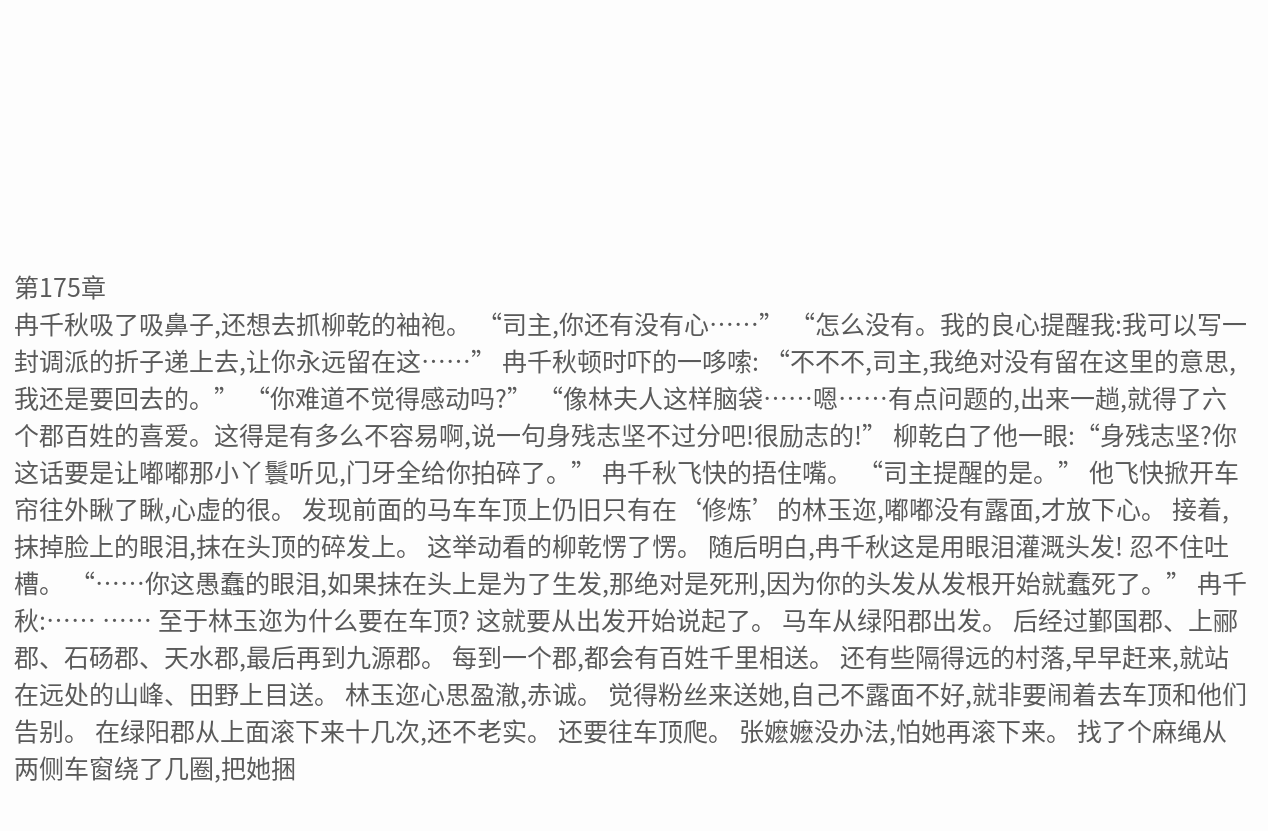第175章
冉千秋吸了吸鼻子,还想去抓柳乾的袖袍。 “司主,你还有没有心……” “怎么没有。我的良心提醒我:我可以写一封调派的折子递上去,让你永远留在这……” 冉千秋顿时吓的一哆嗦: “不不不,司主,我绝对没有留在这里的意思,我还是要回去的。” “你难道不觉得感动吗?” “像林夫人这样脑袋……嗯……有点问题的,出来一趟,就得了六个郡百姓的喜爱。这得是有多么不容易啊,说一句身残志坚不过分吧!很励志的!” 柳乾白了他一眼:“身残志坚?你这话要是让嘟嘟那小丫鬟听见,门牙全给你拍碎了。” 冉千秋飞快的捂住嘴。 “司主提醒的是。” 他飞快掀开车帘往外瞅了瞅,心虚的很。 发现前面的马车车顶上仍旧只有在‘修炼’的林玉迩,嘟嘟没有露面,才放下心。 接着,抹掉脸上的眼泪,抹在头顶的碎发上。 这举动看的柳乾愣了愣。 随后明白,冉千秋这是用眼泪灌溉头发! 忍不住吐槽。 “……你这愚蠢的眼泪,如果抹在头上是为了生发,那绝对是死刑,因为你的头发从发根开始就蠢死了。” 冉千秋:…… …… 至于林玉迩为什么要在车顶? 这就要从出发开始说起了。 马车从绿阳郡出发。 后经过鄞国郡、上郦郡、石砀郡、天水郡,最后再到九源郡。 每到一个郡,都会有百姓千里相送。 还有些隔得远的村落,早早赶来,就站在远处的山峰、田野上目送。 林玉迩心思盈澈,赤诚。 觉得粉丝来送她,自己不露面不好,就非要闹着去车顶和他们告别。 在绿阳郡从上面滚下来十几次,还不老实。 还要往车顶爬。 张嬷嬷没办法,怕她再滚下来。 找了个麻绳从两侧车窗绕了几圈,把她捆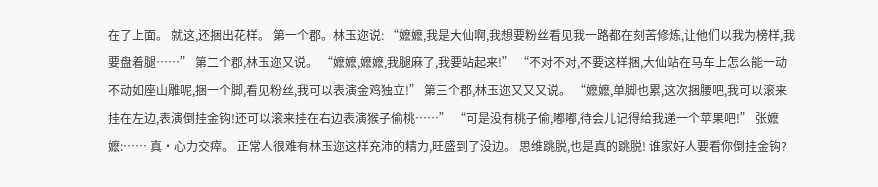在了上面。 就这,还捆出花样。 第一个郡。林玉迩说: “嬷嬷,我是大仙啊,我想要粉丝看见我一路都在刻苦修炼,让他们以我为榜样,我要盘着腿……” 第二个郡,林玉迩又说。 “嬷嬷,嬷嬷,我腿麻了,我要站起来!” “不对不对,不要这样捆,大仙站在马车上怎么能一动不动如座山雕呢,捆一个脚,看见粉丝,我可以表演金鸡独立!” 第三个郡,林玉迩又又又说。 “嬷嬷,单脚也累,这次捆腰吧,我可以滚来挂在左边,表演倒挂金钩!还可以滚来挂在右边表演猴子偷桃……” “可是没有桃子偷,嘟嘟,待会儿记得给我递一个苹果吧!” 张嬷嬷:…… 真·心力交瘁。 正常人很难有林玉迩这样充沛的精力,旺盛到了没边。 思维跳脱,也是真的跳脱! 谁家好人要看你倒挂金钩?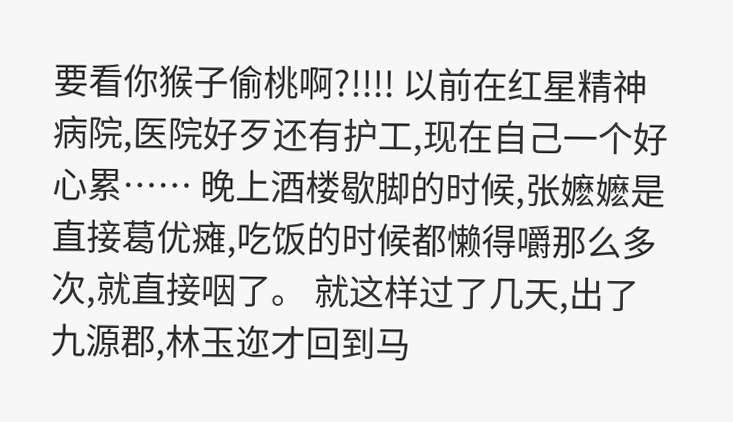要看你猴子偷桃啊?!!!! 以前在红星精神病院,医院好歹还有护工,现在自己一个好心累…… 晚上酒楼歇脚的时候,张嬷嬷是直接葛优瘫,吃饭的时候都懒得嚼那么多次,就直接咽了。 就这样过了几天,出了九源郡,林玉迩才回到马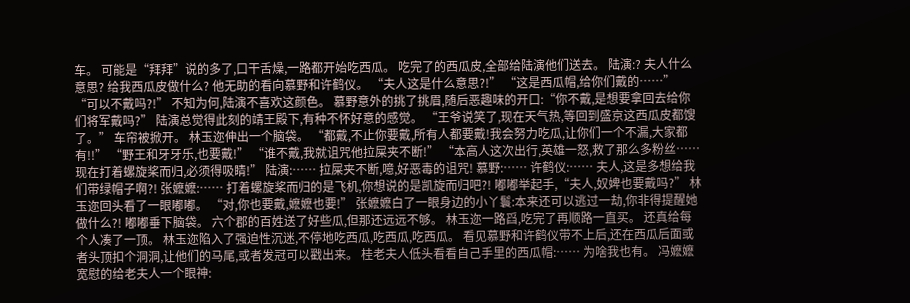车。 可能是“拜拜”说的多了,口干舌燥,一路都开始吃西瓜。 吃完了的西瓜皮,全部给陆演他们送去。 陆演:? 夫人什么意思? 给我西瓜皮做什么? 他无助的看向慕野和许鹤仪。 “夫人这是什么意思?!” “这是西瓜帽,给你们戴的……” “可以不戴吗?!” 不知为何,陆演不喜欢这颜色。 慕野意外的挑了挑眉,随后恶趣味的开口:“你不戴,是想要拿回去给你们将军戴吗?” 陆演总觉得此刻的靖王殿下,有种不怀好意的感觉。 “王爷说笑了,现在天气热,等回到盛京这西瓜皮都馊了。” 车帘被掀开。 林玉迩伸出一个脑袋。 “都戴,不止你要戴,所有人都要戴!我会努力吃瓜,让你们一个不漏,大家都有!!” “野王和牙牙乐,也要戴!” “谁不戴,我就诅咒他拉屎夹不断!” “本高人这次出行,英雄一怒,救了那么多粉丝……现在打着螺旋桨而归,必须得吸睛!” 陆演:…… 拉屎夹不断,噫,好恶毒的诅咒! 慕野:…… 许鹤仪:…… 夫人,这是多想给我们带绿帽子啊?! 张嬷嬷:…… 打着螺旋桨而归的是飞机,你想说的是凯旋而归吧?! 嘟嘟举起手,“夫人,奴婢也要戴吗?” 林玉迩回头看了一眼嘟嘟。 “对,你也要戴,嬷嬷也要!” 张嬷嬷白了一眼身边的小丫鬟:本来还可以逃过一劫,你非得提醒她做什么?! 嘟嘟垂下脑袋。 六个郡的百姓送了好些瓜,但那还远远不够。 林玉迩一路舀,吃完了再顺路一直买。 还真给每个人凑了一顶。 林玉迩陷入了强迫性沉迷,不停地吃西瓜,吃西瓜,吃西瓜。 看见慕野和许鹤仪带不上后,还在西瓜后面或者头顶扣个洞洞,让他们的马尾,或者发冠可以戳出来。 桂老夫人低头看看自己手里的西瓜帽:…… 为啥我也有。 冯嬷嬷宽慰的给老夫人一个眼神: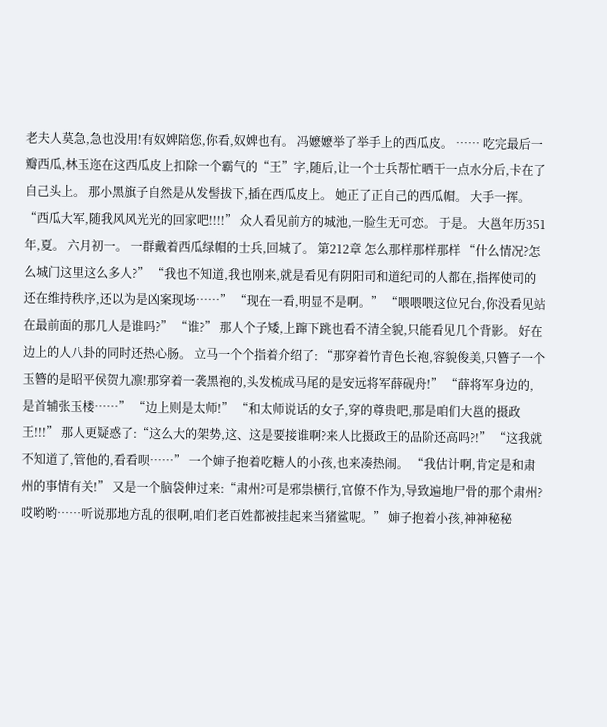老夫人莫急,急也没用!有奴婢陪您,你看,奴婢也有。 冯嬷嬷举了举手上的西瓜皮。 …… 吃完最后一瓣西瓜,林玉迩在这西瓜皮上扣除一个霸气的“王”字,随后,让一个士兵帮忙晒干一点水分后,卡在了自己头上。 那小黑旗子自然是从发髻拔下,插在西瓜皮上。 她正了正自己的西瓜帽。 大手一挥。 “西瓜大军,随我风风光光的回家吧!!!!” 众人看见前方的城池,一脸生无可恋。 于是。 大邕年历351年,夏。 六月初一。 一群戴着西瓜绿帽的士兵,回城了。 第212章 怎么那样那样那样 “什么情况?怎么城门这里这么多人?” “我也不知道,我也刚来,就是看见有阴阳司和道纪司的人都在,指挥使司的还在维持秩序,还以为是凶案现场……” “现在一看,明显不是啊。” “喂喂喂这位兄台,你没看见站在最前面的那几人是谁吗?” “谁?” 那人个子矮,上蹿下跳也看不清全貌,只能看见几个背影。 好在边上的人八卦的同时还热心肠。 立马一个个指着介绍了: “那穿着竹青色长袍,容貌俊美,只簪子一个玉簪的是昭平侯贺九凛!那穿着一袭黑袍的,头发梳成马尾的是安远将军薛砚舟!” “薛将军身边的,是首辅张玉楼……” “边上则是太师!” “和太师说话的女子,穿的尊贵吧,那是咱们大邕的摄政王!!!” 那人更疑惑了:“这么大的架势,这、这是要接谁啊?来人比摄政王的品阶还高吗?!” “这我就不知道了,管他的,看看呗……” 一个婶子抱着吃糖人的小孩,也来凑热闹。 “我估计啊,肯定是和肃州的事情有关!” 又是一个脑袋伸过来:“肃州?可是邪祟横行,官僚不作为,导致遍地尸骨的那个肃州?哎哟哟……听说那地方乱的很啊,咱们老百姓都被挂起来当猪鲨呢。” 婶子抱着小孩,神神秘秘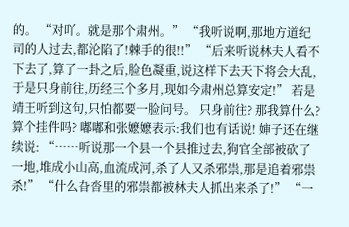的。 “对吖。就是那个肃州。” “我听说啊,那地方道纪司的人过去,都沦陷了!棘手的很!!” “后来听说林夫人看不下去了,算了一卦之后,脸色凝重,说这样下去天下将会大乱,于是只身前往,历经三个多月,现如今肃州总算安定!” 若是靖王听到这句,只怕都要一脸问号。 只身前往? 那我算什么?算个挂件吗? 嘟嘟和张嬷嬷表示:我们也有话说! 婶子还在继续说: “……听说那一个县一个县推过去,狗官全部被砍了一地,堆成小山高,血流成河,杀了人又杀邪祟,那是追着邪祟杀!” “什么旮沓里的邪祟都被林夫人抓出来杀了!” “一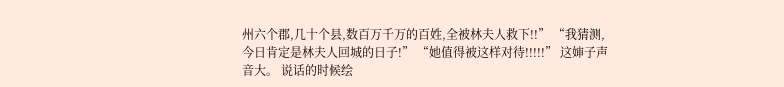州六个郡,几十个县,数百万千万的百姓,全被林夫人救下!!” “我猜测,今日肯定是林夫人回城的日子!” “她值得被这样对待!!!!!” 这婶子声音大。 说话的时候绘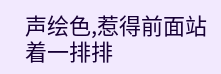声绘色,惹得前面站着一排排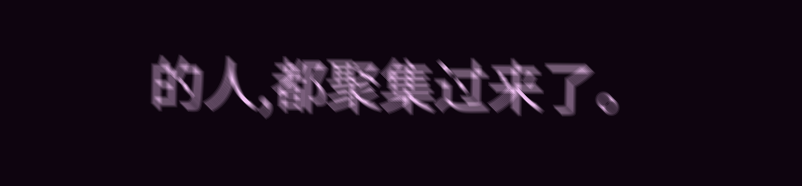的人,都聚集过来了。